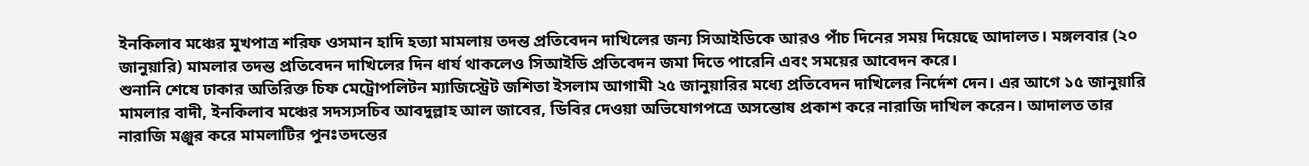ইনকিলাব মঞ্চের মুখপাত্র শরিফ ওসমান হাদি হত্যা মামলায় তদন্ত প্রতিবেদন দাখিলের জন্য সিআইডিকে আরও পাঁচ দিনের সময় দিয়েছে আদালত। মঙ্গলবার (২০ জানুয়ারি) মামলার তদন্ত প্রতিবেদন দাখিলের দিন ধার্য থাকলেও সিআইডি প্রতিবেদন জমা দিতে পারেনি এবং সময়ের আবেদন করে।
শুনানি শেষে ঢাকার অতিরিক্ত চিফ মেট্রোপলিটন ম্যাজিস্ট্রেট জশিতা ইসলাম আগামী ২৫ জানুয়ারির মধ্যে প্রতিবেদন দাখিলের নির্দেশ দেন। এর আগে ১৫ জানুয়ারি মামলার বাদী, ইনকিলাব মঞ্চের সদস্যসচিব আবদুল্লাহ আল জাবের, ডিবির দেওয়া অভিযোগপত্রে অসন্তোষ প্রকাশ করে নারাজি দাখিল করেন। আদালত তার নারাজি মঞ্জুর করে মামলাটির পুনঃতদন্তের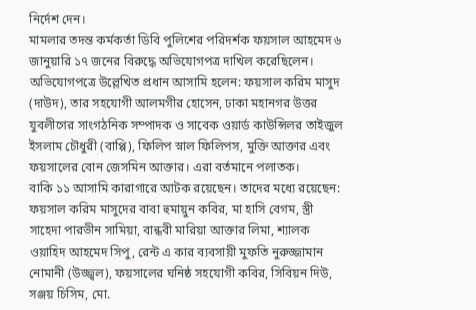নির্দেশ দেন।
মামলার তদন্ত কর্মকর্তা ডিবি পুলিশের পরিদর্শক ফয়সাল আহমেদ ৬ জানুয়ারি ১৭ জনের বিরুদ্ধে অভিযোগপত্র দাখিল করেছিলেন। অভিযোগপত্রে উল্লেখিত প্রধান আসামি হলেন: ফয়সাল করিম মাসুদ (দাউদ), তার সহযোগী আলমগীর হোসেন, ঢাকা মহানগর উত্তর যুবলীগের সাংগঠনিক সম্পাদক ও সাবেক ওয়ার্ড কাউন্সিলর তাইজুল ইসলাম চৌধুরী (বাপ্পি), ফিলিপ স্নাল ফিলিপস, মুক্তি আক্তার এবং ফয়সালের বোন জেসমিন আক্তার। এরা বর্তমানে পলাতক।
বাকি ১১ আসামি কারাগারে আটক রয়েছেন। তাদের মধ্যে রয়েছেন: ফয়সাল করিম মাসুদের বাবা হুমায়ুন কবির, মা হাসি বেগম, স্ত্রী সাহেদা পারভীন সামিয়া, বান্ধবী মারিয়া আক্তার লিমা, শ্যালক ওয়াহিদ আহমেদ সিপু, রেন্ট এ কার ব্যবসায়ী মুফতি নুরুজ্জামান নোমানী (উজ্জ্বল), ফয়সালের ঘনিষ্ঠ সহযোগী কবির, সিবিয়ন দিউ, সঞ্জয় চিসিম, মো.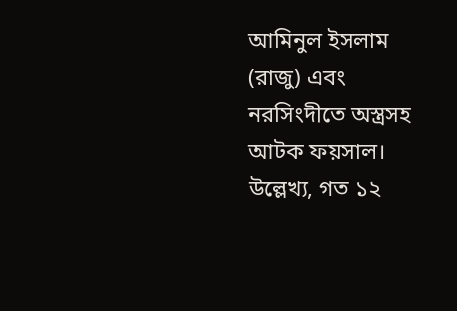আমিনুল ইসলাম (রাজু) এবং নরসিংদীতে অস্ত্রসহ আটক ফয়সাল।
উল্লেখ্য, গত ১২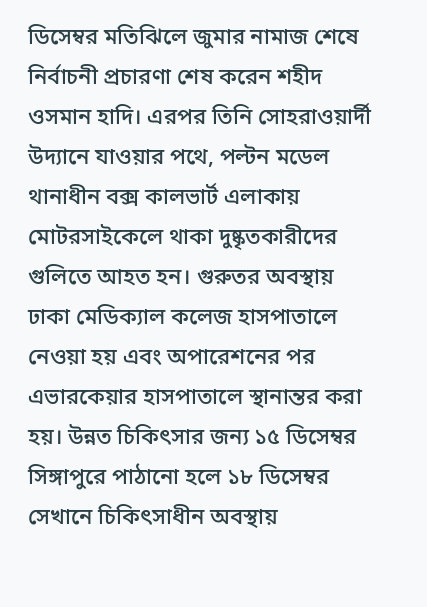ডিসেম্বর মতিঝিলে জুমার নামাজ শেষে নির্বাচনী প্রচারণা শেষ করেন শহীদ ওসমান হাদি। এরপর তিনি সোহরাওয়ার্দী উদ্যানে যাওয়ার পথে, পল্টন মডেল থানাধীন বক্স কালভার্ট এলাকায় মোটরসাইকেলে থাকা দুষ্কৃতকারীদের গুলিতে আহত হন। গুরুতর অবস্থায় ঢাকা মেডিক্যাল কলেজ হাসপাতালে নেওয়া হয় এবং অপারেশনের পর এভারকেয়ার হাসপাতালে স্থানান্তর করা হয়। উন্নত চিকিৎসার জন্য ১৫ ডিসেম্বর সিঙ্গাপুরে পাঠানো হলে ১৮ ডিসেম্বর সেখানে চিকিৎসাধীন অবস্থায়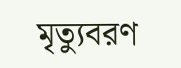মৃত্যুবরণ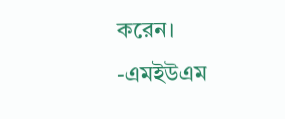করেন।
-এমইউএম